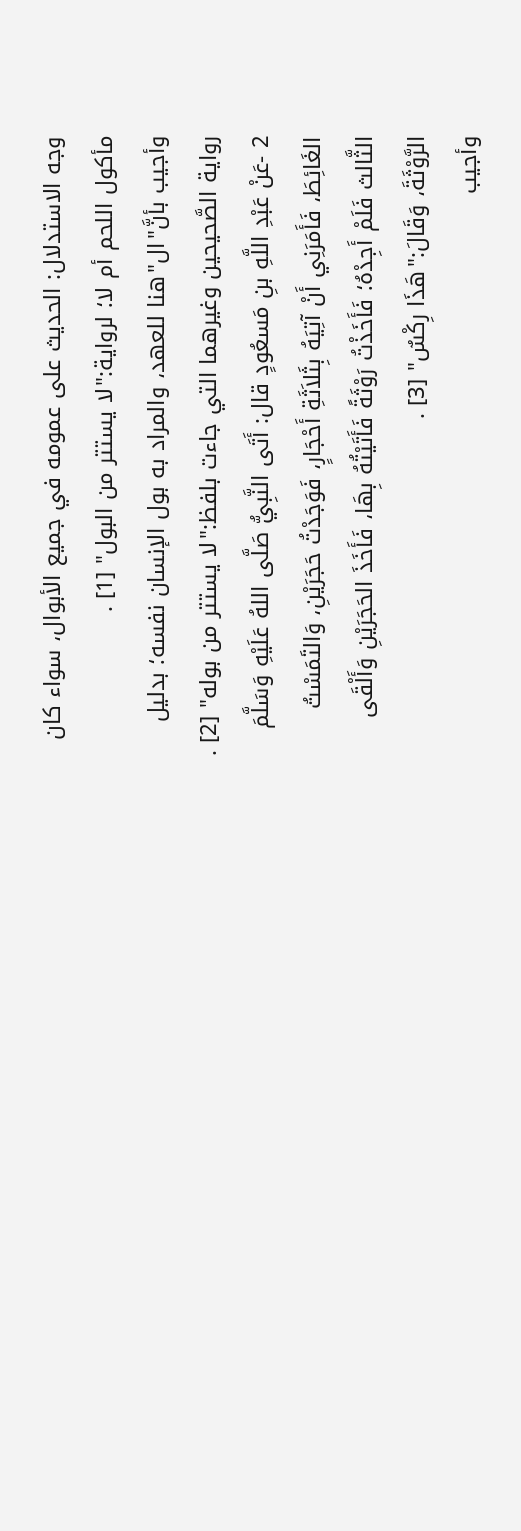وجه الاستدلال: الحديث على عمومه في جميع الأبوال، سواء كان مأكول اللحم أم لا؛ لرواية:"لا يستتر من البول" [1] .
وأجيب بأنَّ"ال"هنا للعهد، والمراد به بول الإنسان نفسه؛ بدليل رواية الصَّحيحين وغيرهما التي جاءت بلفظ:"لا يستتر من بوله" [2] .
2 -عَنْ عَبْدِ اللَّهِ بنِ مَسعُودٍ قال: أَتَى النَّبِيُّ صَلَّى اللهُ عَلَيْهِ وَسَلَّمَ الغَائِطَ، فَأَمَرَنِي أَنْ آتِيَهُ بِثَلاَثَةِ أَحْجَارٍ، فَوَجَدْتُ حَجَرَيْنِ، وَالتَمَسْتُ الثَّالث فَلَمْ أَجِدْهُ؛ فَأَخَذْتُ رَوْثَةً فَأَتَيْتُهُ بِهَا، فَأَخَذَ الحَجَرَيْنِ وَأَلْقَى الرَّوْثَةَ، وَقَالَ:"هَذَا رِكْسٌ" [3] .
وأجيب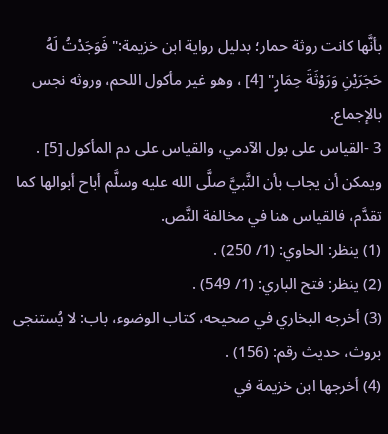بأنَّها كانت روثة حمار؛ بدليل رواية ابن خزيمة:"فَوَجَدْتُ لَهُ حَجَرَيْنِ وَرَوْثَةَ حِمَارٍ" [4] ، وهو غير مأكول اللحم، وروثه نجس بالإجماع.
3 -القياس على بول الآدمي، والقياس على دم المأكول [5] .
ويمكن أن يجاب بأن النَّبيَّ صلَّى الله عليه وسلَّم أباح أبوالها كما تقدَّم، فالقياس هنا في مخالفة النَّص.
(1) ينظر: الحاوي: (1/ 250) .
(2) ينظر: فتح الباري: (1/ 549) .
(3) أخرجه البخاري في صحيحه، كتاب الوضوء، باب: لا يُستنجى بروث، حديث رقم: (156) .
(4) أخرجها ابن خزيمة في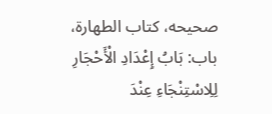صحيحه، كتاب الطهارة، باب: بَابُ إِعْدَادِ الْأَحْجَارِ لِلِاسْتِنْجَاءِ عِنْدَ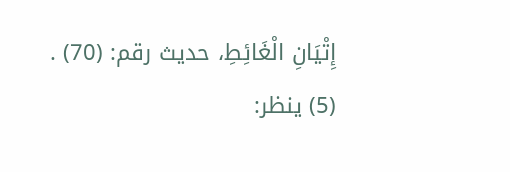إِتْيَانِ الْغَائِطِ، حديث رقم: (70) .
(5) ينظر: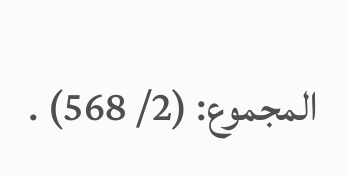المجموع: (2/ 568) .